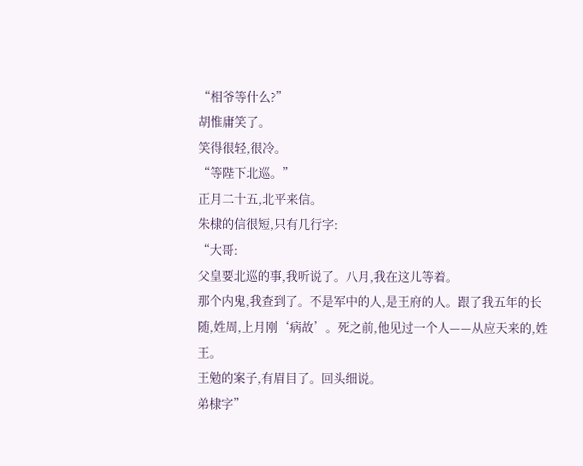“相爷等什么?”
胡惟庸笑了。
笑得很轻,很冷。
“等陛下北巡。”
正月二十五,北平来信。
朱棣的信很短,只有几行字:
“大哥:
父皇要北巡的事,我听说了。八月,我在这儿等着。
那个内鬼,我查到了。不是军中的人,是王府的人。跟了我五年的长随,姓周,上月刚‘病故’。死之前,他见过一个人——从应天来的,姓王。
王勉的案子,有眉目了。回头细说。
弟棣字”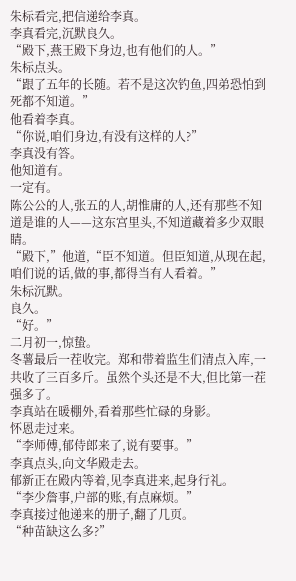朱标看完,把信递给李真。
李真看完,沉默良久。
“殿下,燕王殿下身边,也有他们的人。”
朱标点头。
“跟了五年的长随。若不是这次钓鱼,四弟恐怕到死都不知道。”
他看着李真。
“你说,咱们身边,有没有这样的人?”
李真没有答。
他知道有。
一定有。
陈公公的人,张五的人,胡惟庸的人,还有那些不知道是谁的人——这东宫里头,不知道藏着多少双眼睛。
“殿下,”他道,“臣不知道。但臣知道,从现在起,咱们说的话,做的事,都得当有人看着。”
朱标沉默。
良久。
“好。”
二月初一,惊蛰。
冬薯最后一茬收完。郑和带着监生们清点入库,一共收了三百多斤。虽然个头还是不大,但比第一茬强多了。
李真站在暖棚外,看着那些忙碌的身影。
怀恩走过来。
“李师傅,郁侍郎来了,说有要事。”
李真点头,向文华殿走去。
郁新正在殿内等着,见李真进来,起身行礼。
“李少詹事,户部的账,有点麻烦。”
李真接过他递来的册子,翻了几页。
“种苗缺这么多?”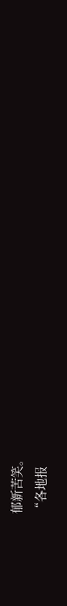郁新苦笑。
“各地报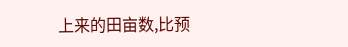上来的田亩数,比预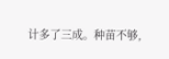计多了三成。种苗不够,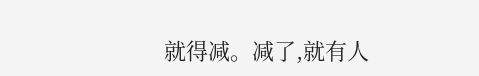就得减。减了,就有人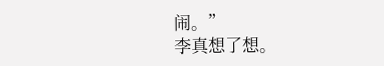闹。”
李真想了想。